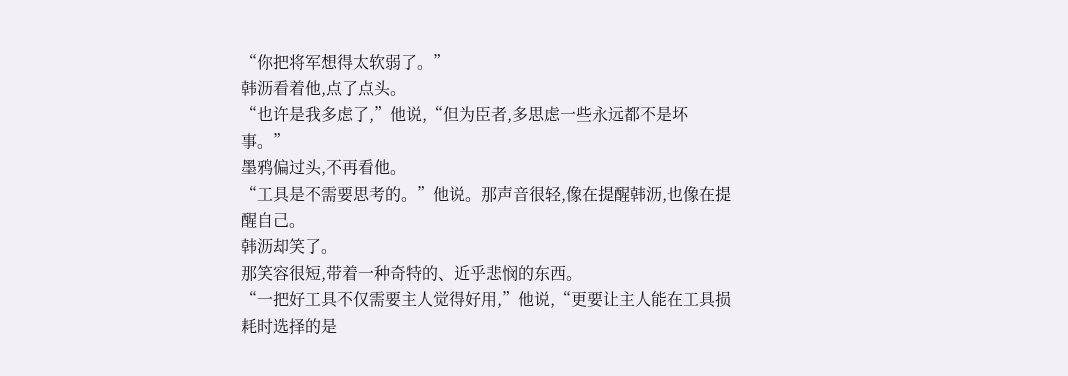“你把将军想得太软弱了。”
韩沥看着他,点了点头。
“也许是我多虑了,”他说,“但为臣者,多思虑一些永远都不是坏事。”
墨鸦偏过头,不再看他。
“工具是不需要思考的。”他说。那声音很轻,像在提醒韩沥,也像在提醒自己。
韩沥却笑了。
那笑容很短,带着一种奇特的、近乎悲悯的东西。
“一把好工具不仅需要主人觉得好用,”他说,“更要让主人能在工具损耗时选择的是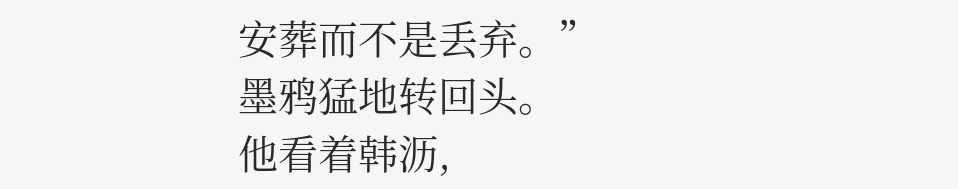安葬而不是丢弃。”
墨鸦猛地转回头。
他看着韩沥,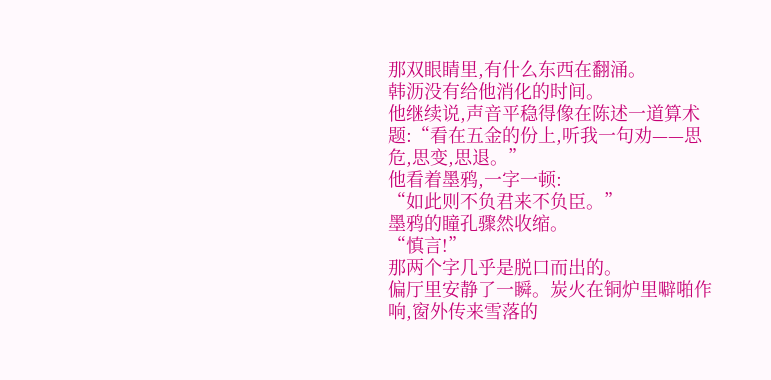那双眼睛里,有什么东西在翻涌。
韩沥没有给他消化的时间。
他继续说,声音平稳得像在陈述一道算术题:“看在五金的份上,听我一句劝——思危,思变,思退。”
他看着墨鸦,一字一顿:
“如此则不负君来不负臣。”
墨鸦的瞳孔骤然收缩。
“慎言!”
那两个字几乎是脱口而出的。
偏厅里安静了一瞬。炭火在铜炉里噼啪作响,窗外传来雪落的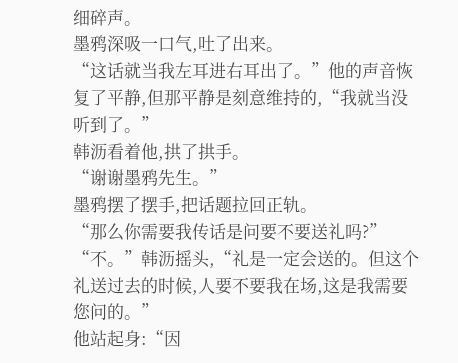细碎声。
墨鸦深吸一口气,吐了出来。
“这话就当我左耳进右耳出了。”他的声音恢复了平静,但那平静是刻意维持的,“我就当没听到了。”
韩沥看着他,拱了拱手。
“谢谢墨鸦先生。”
墨鸦摆了摆手,把话题拉回正轨。
“那么你需要我传话是问要不要送礼吗?”
“不。”韩沥摇头,“礼是一定会送的。但这个礼送过去的时候,人要不要我在场,这是我需要您问的。”
他站起身:“因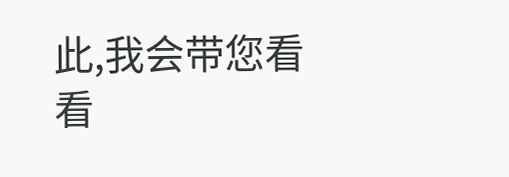此,我会带您看看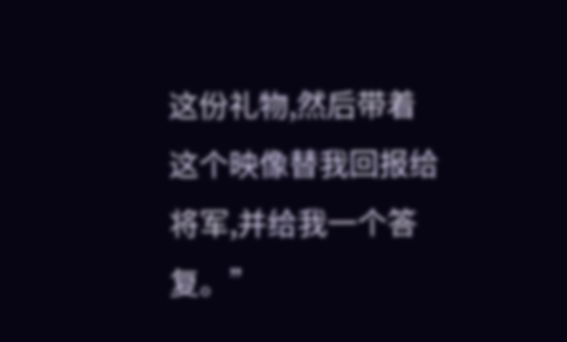这份礼物,然后带着这个映像替我回报给将军,并给我一个答复。”